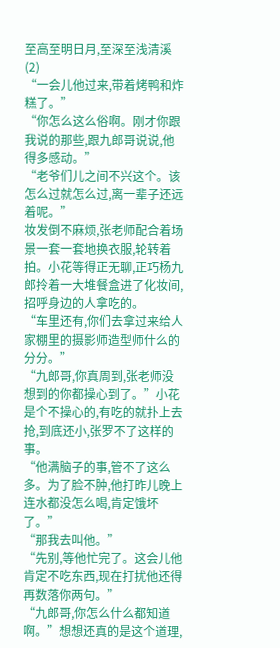至高至明日月,至深至浅清溪(2)
“一会儿他过来,带着烤鸭和炸糕了。”
“你怎么这么俗啊。刚才你跟我说的那些,跟九郎哥说说,他得多感动。”
“老爷们儿之间不兴这个。该怎么过就怎么过,离一辈子还远着呢。”
妆发倒不麻烦,张老师配合着场景一套一套地换衣服,轮转着拍。小花等得正无聊,正巧杨九郎拎着一大堆餐盒进了化妆间,招呼身边的人拿吃的。
“车里还有,你们去拿过来给人家棚里的摄影师造型师什么的分分。”
“九郎哥,你真周到,张老师没想到的你都操心到了。”小花是个不操心的,有吃的就扑上去抢,到底还小,张罗不了这样的事。
“他满脑子的事,管不了这么多。为了脸不肿,他打昨儿晚上连水都没怎么喝,肯定饿坏了。”
“那我去叫他。”
“先别,等他忙完了。这会儿他肯定不吃东西,现在打扰他还得再数落你两句。”
“九郎哥,你怎么什么都知道啊。”想想还真的是这个道理,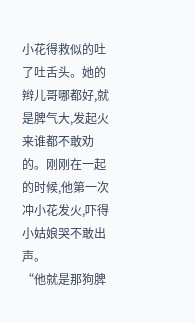小花得救似的吐了吐舌头。她的辫儿哥哪都好,就是脾气大,发起火来谁都不敢劝的。刚刚在一起的时候,他第一次冲小花发火,吓得小姑娘哭不敢出声。
“他就是那狗脾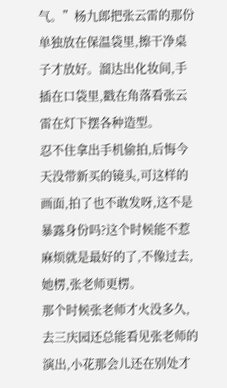气。”杨九郎把张云雷的那份单独放在保温袋里,擦干净桌子才放好。溜达出化妆间,手插在口袋里,戳在角落看张云雷在灯下摆各种造型。
忍不住拿出手机偷拍,后悔今天没带新买的镜头,可这样的画面,拍了也不敢发呀,这不是暴露身份吗?这个时候能不惹麻烦就是最好的了,不像过去,她楞,张老师更楞。
那个时候张老师才火没多久,去三庆园还总能看见张老师的演出,小花那会儿还在别处才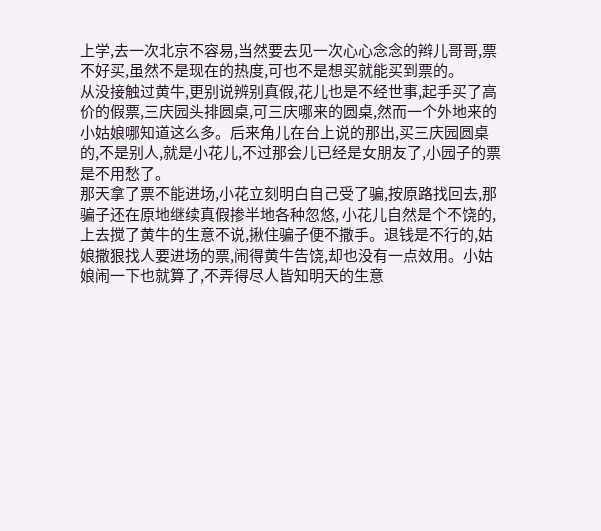上学,去一次北京不容易,当然要去见一次心心念念的辫儿哥哥,票不好买,虽然不是现在的热度,可也不是想买就能买到票的。
从没接触过黄牛,更别说辨别真假,花儿也是不经世事,起手买了高价的假票,三庆园头排圆桌,可三庆哪来的圆桌,然而一个外地来的小姑娘哪知道这么多。后来角儿在台上说的那出,买三庆园圆桌的,不是别人,就是小花儿,不过那会儿已经是女朋友了,小园子的票是不用愁了。
那天拿了票不能进场,小花立刻明白自己受了骗,按原路找回去,那骗子还在原地继续真假掺半地各种忽悠, 小花儿自然是个不饶的,上去搅了黄牛的生意不说,揪住骗子便不撒手。退钱是不行的,姑娘撒狠找人要进场的票,闹得黄牛告饶,却也没有一点效用。小姑娘闹一下也就算了,不弄得尽人皆知明天的生意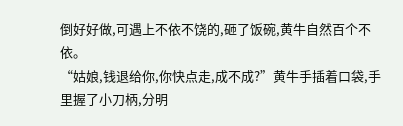倒好好做,可遇上不依不饶的,砸了饭碗,黄牛自然百个不依。
“姑娘,钱退给你,你快点走,成不成?”黄牛手插着口袋,手里握了小刀柄,分明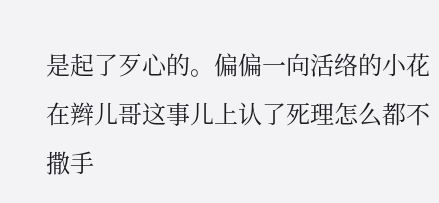是起了歹心的。偏偏一向活络的小花在辫儿哥这事儿上认了死理怎么都不撒手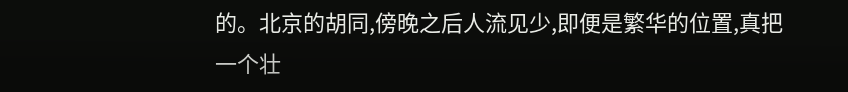的。北京的胡同,傍晚之后人流见少,即便是繁华的位置,真把一个壮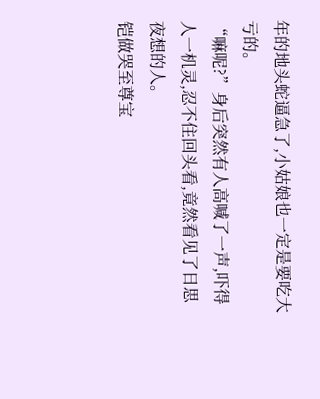年的地头蛇逼急了,小姑娘也一定是要吃大亏的。
“嘛呢?”身后突然有人高喊了一声,吓得人一机灵,忍不住回头看,竟然看见了日思夜想的人。
铠做哭至尊宝